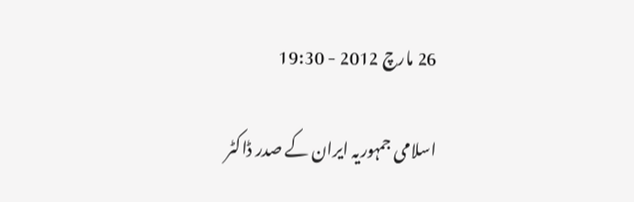26 مارچ 2012 - 19:30

اسلامی جمہوریہ ایران کے صدر ڈاکٹر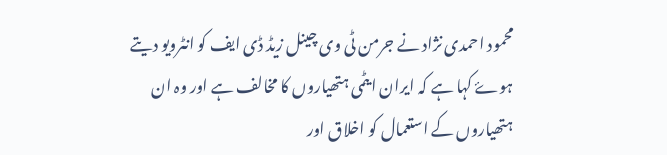محمود احمدی نژاد نے جرمن ٹی وی چینل زیڈ ڈی ایف کو انٹرویو دیتے ہوۓ کہا ہے کہ ایران ایٹمی ہتھیاروں کا مخالف ہے اور وہ ان ہتھیاروں کے استعمال کو اخلاق اور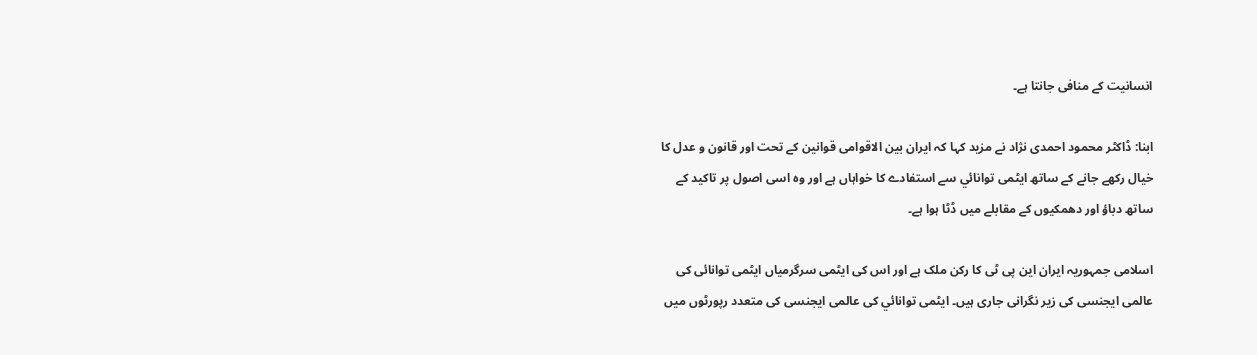انسانیت کے منافی جانتا ہے۔

ابنا: ڈاکٹر محمود احمدی نژاد نے مزید کہا کہ ایران بین الاقوامی قوانین کے تحت اور قانون و عدل کا خیال رکھے جانے کے ساتھ ایٹمی توانائي سے استفادے کا خواہاں ہے اور وہ اسی اصول پر تاکید کے ساتھ دباؤ اور دھمکیوں کے مقابلے میں ڈٹا ہوا ہے۔

اسلامی جمہوریہ ایران این پی ٹی کا رکن ملک ہے اور اس کی ایٹمی سرگرمیاں ایٹمی توانائی کی عالمی ایجنسی کی زیر نگرانی جاری ہیں۔ ایٹمی توانائي کی عالمی ایجنسی کی متعدد رپورٹوں میں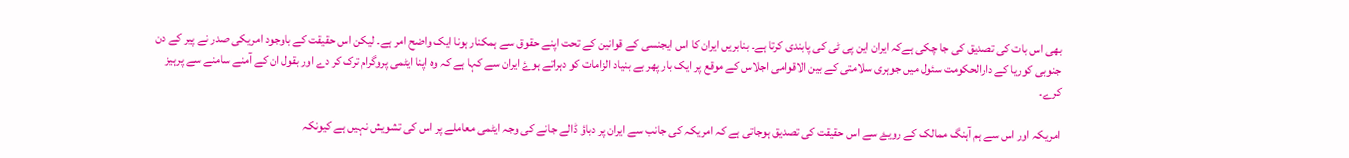بھی اس بات کی تصدیق کی جا چکی ہےکہ ایران این پی ٹی کی پابندی کرتا ہے۔ بنابریں ایران کا اس ایجنسی کے قوانین کے تحت اپنے حقوق سے ہمکنار ہونا ایک واضح امر ہے۔ لیکن اس حقیقت کے باوجود امریکی صدر نے پیر کے دن جنوبی کوریا کے دارالحکومت سئول میں جوہری سلامتی کے بین الاقوامی اجلاس کے موقع پر ایک بار پھر بے بنیاد الزامات کو دہراتے ہوۓ ایران سے کہا ہے کہ وہ اپنا ایٹمی پروگرام ترک کر دے اور بقول ان کے آمنے سامنے سے پرہیز کرے۔

امریکہ اور اس سے ہم آہنگ ممالک کے رویۓ سے اس حقیقت کی تصدیق ہوجاتی ہے کہ امریکہ کی جانب سے ایران پر دباؤ ڈالے جانے کی وجہ ایٹمی معاملے پر اس کی تشویش نہیں ہے کیونکہ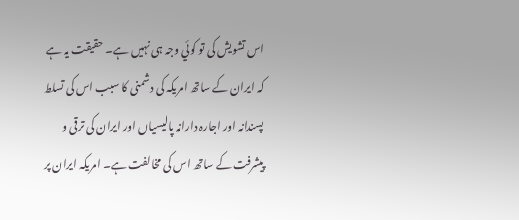اس تشویش کی تو کوئي وجہ ہی نہیں ہے۔ حقیقت یہ ہے کہ ایران کے ساتھ امریکہ کی دشمنی کا سبب اس کی تسلط پسندانہ اور اجارہ دارانہ پالیسیاں اور ایران کی ترقی و پیشرفت کے ساتھ اس کی مخالفت ہے۔ امریکہ ایران پر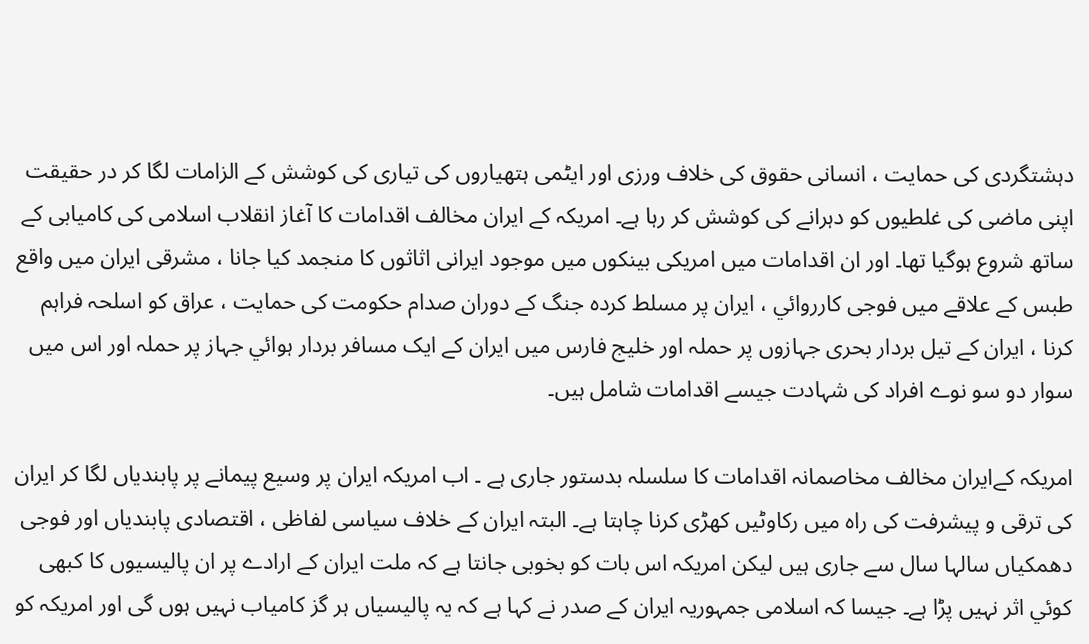دہشتگردی کی حمایت ، انسانی حقوق کی خلاف ورزی اور ایٹمی ہتھیاروں کی تیاری کی کوشش کے الزامات لگا کر در حقیقت اپنی ماضی کی غلطیوں کو دہرانے کی کوشش کر رہا ہے۔ امریکہ کے ایران مخالف اقدامات کا آغاز انقلاب اسلامی کی کامیابی کے ساتھ شروع ہوگیا تھا۔ اور ان اقدامات میں امریکی بینکوں میں موجود ایرانی اثاثوں کا منجمد کیا جانا ، مشرقی ایران میں واقع طبس کے علاقے میں فوجی کارروائي ، ایران پر مسلط کردہ جنگ کے دوران صدام حکومت کی حمایت ، عراق کو اسلحہ فراہم کرنا ، ایران کے تیل بردار بحری جہازوں پر حملہ اور خلیج فارس میں ایران کے ایک مسافر بردار ہوائي جہاز پر حملہ اور اس میں سوار دو سو نوے افراد کی شہادت جیسے اقدامات شامل ہیں۔

امریکہ کےایران مخالف مخاصمانہ اقدامات کا سلسلہ بدستور جاری ہے ۔ اب امریکہ ایران پر وسیع پیمانے پر پابندیاں لگا کر ایران کی ترقی و پیشرفت کی راہ میں رکاوٹیں کھڑی کرنا چاہتا ہے۔ البتہ ایران کے خلاف سیاسی لفاظی ، اقتصادی پابندیاں اور فوجی دھمکیاں سالہا سال سے جاری ہیں لیکن امریکہ اس بات کو بخوبی جانتا ہے کہ ملت ایران کے ارادے پر ان پالیسیوں کا کبھی کوئي اثر نہیں پڑا ہے۔ جیسا کہ اسلامی جمہوریہ ایران کے صدر نے کہا ہے کہ یہ پالیسیاں ہر گز کامیاب نہیں ہوں گی اور امریکہ کو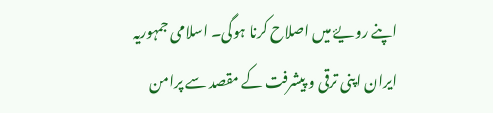اپنے رویۓ میں اصلاح کرنا ہوگی۔ اسلامی جمہوریہ ایران اپنی ترقی و پیشرفت کے مقصد سے پرامن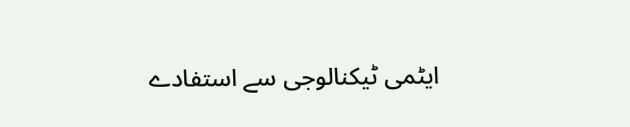ایٹمی ٹیکنالوجی سے استفادے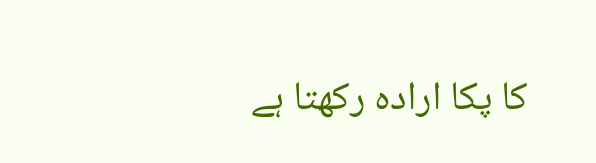کا پکا ارادہ رکھتا ہے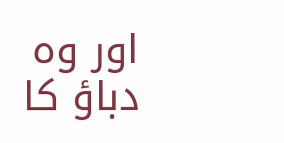اور وہ دباؤ کا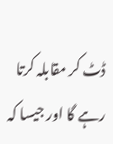ڈٹ کر مقابلہ کرتا رہے گا اور جیسا کہ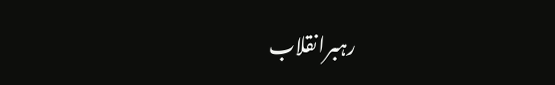رہبرانقلاب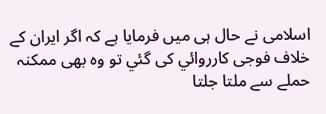اسلامی نے حال ہی میں فرمایا ہے کہ اگر ایران کے خلاف فوجی کارروائي کی گئي تو وہ بھی ممکنہ حملے سے ملتا جلتا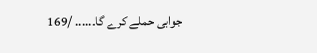جوابی حملے کرے گا۔..... /169